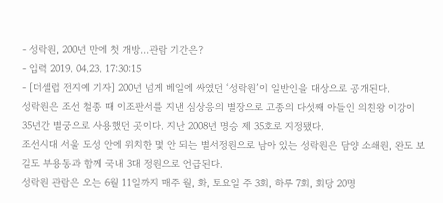- 성락원, 200년 만에 첫 개방…관람 기간은?
- 입력 2019. 04.23. 17:30:15
- [더셀럽 전지예 기자] 200년 넘게 베일에 싸였던 ‘성락원’이 일반인을 대상으로 공개된다.
성락원은 조선 철종 때 이조판서를 지낸 심상응의 별장으로 고종의 다섯째 아들인 의친왕 이강이 35년간 별궁으로 사용했던 곳이다. 지난 2008년 명승 제 35호로 지정됐다.
조선시대 서울 도성 안에 위치한 몇 안 되는 별서정원으로 남아 있는 성락원은 담양 소쇄원, 완도 보길도 부용동과 함께 국내 3대 정원으로 언급된다.
성락원 관람은 오는 6월 11일까지 매주 월, 화, 토요일 주 3회, 하루 7회, 회당 20명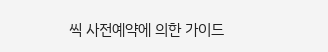씩 사전예약에 의한 가이드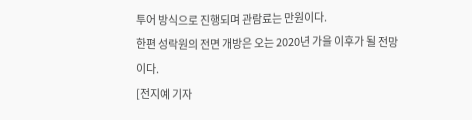투어 방식으로 진행되며 관람료는 만원이다.
한편 성락원의 전면 개방은 오는 2020년 가을 이후가 될 전망이다.
[전지예 기자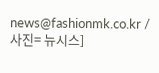news@fashionmk.co.kr / 사진= 뉴시스]